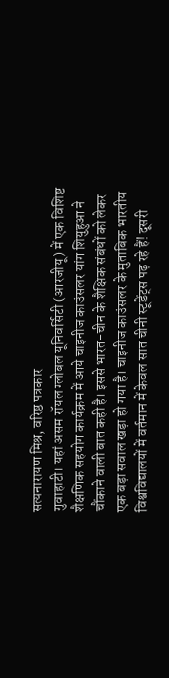सत्यनारायण मिश्र, वरिष्ठ पत्रकार
गुवाहाटी। यहां असम रॉयल ग्लोबल यूनिवर्सिटी (आरजीयू) में एक विशिष्ट शैक्षणिक सहयोग कार्यक्रम में आये चाइनीज काउंसलर यांग शियुहुआ ने चौंकाने वाली बात कही है। इससे भारत-चीन के शैक्षिक संबंधों को लेकर एक बड़ा सवाल खड़ा हो गया है। चाइनीज काउंसलर के मुताबिक भारतीय विश्वविद्यालयों में वर्तमान में केवल सात चीनी स्टूडेंट्स पढ़ रहे हैं! दूसरी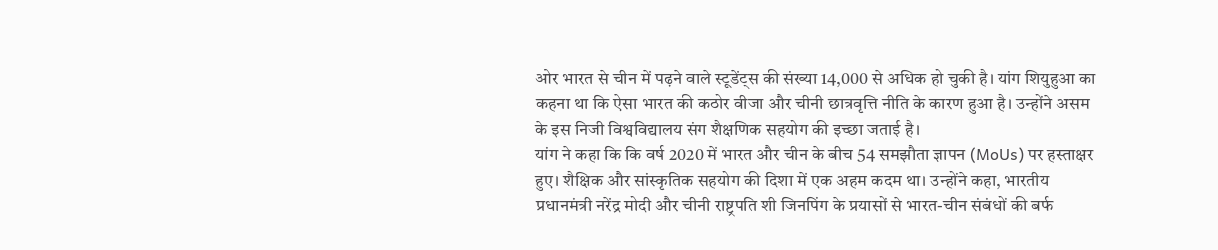ओर भारत से चीन में पढ़ने वाले स्टूडेंट्स की संख्या 14,000 से अधिक हो चुकी है। यांग शियुहुआ का कहना था कि ऐसा भारत की कठोर वीजा और चीनी छात्रवृत्ति नीति के कारण हुआ है। उन्होंने असम के इस निजी विश्वविद्यालय संग शैक्षणिक सहयोग की इच्छा जताई है।
यांग ने कहा कि कि वर्ष 2020 में भारत और चीन के बीच 54 समझौता ज्ञापन (MoUs) पर हस्ताक्षर हुए। शैक्षिक और सांस्कृतिक सहयोग की दिशा में एक अहम कदम था। उन्होंने कहा, भारतीय प्रधानमंत्री नरेंद्र मोदी और चीनी राष्ट्रपति शी जिनपिंग के प्रयासों से भारत-चीन संबंधों की बर्फ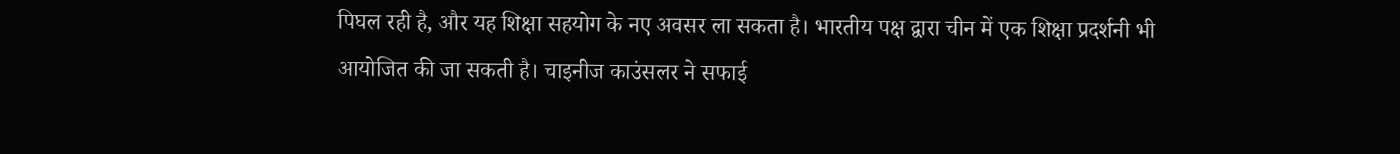पिघल रही है, और यह शिक्षा सहयोग के नए अवसर ला सकता है। भारतीय पक्ष द्वारा चीन में एक शिक्षा प्रदर्शनी भी आयोजित की जा सकती है। चाइनीज काउंसलर ने सफाई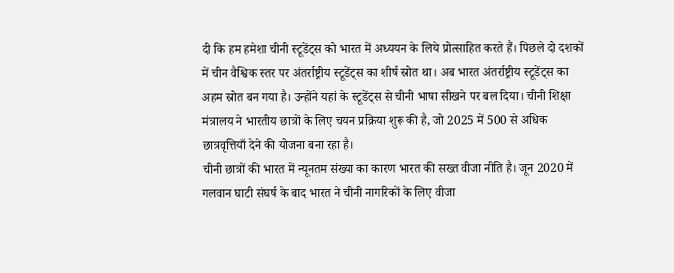दी कि हम हमेशा चीनी स्टूडेंट्स को भारत में अध्ययन के लिये प्रोत्साहित करते हैं। पिछले दो दशकों में चीन वैश्विक स्तर पर अंतर्राष्ट्रीय स्टूडेंट्स का शीर्ष स्रोत था। अब भारत अंतर्राष्ट्रीय स्टूडेंट्स का अहम स्रोत बन गया है। उन्होंने यहां के स्टूडेंट्स से चीनी भाषा सीखने पर बल दिया। चीनी शिक्षा मंत्रालय ने भारतीय छात्रों के लिए चयन प्रक्रिया शुरू की है, जो 2025 में 500 से अधिक छात्रवृत्तियाँ देने की योजना बना रहा है।
चीनी छात्रों की भारत में न्यूनतम संख्या का कारण भारत की सख्त वीजा नीति है। जून 2020 में गलवान घाटी संघर्ष के बाद भारत ने चीनी नागरिकों के लिए वीजा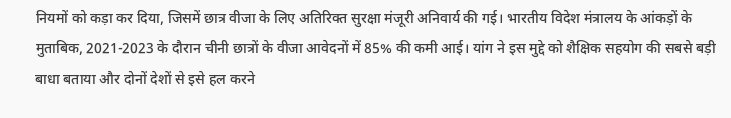नियमों को कड़ा कर दिया, जिसमें छात्र वीजा के लिए अतिरिक्त सुरक्षा मंजूरी अनिवार्य की गई। भारतीय विदेश मंत्रालय के आंकड़ों के मुताबिक, 2021-2023 के दौरान चीनी छात्रों के वीजा आवेदनों में 85% की कमी आई। यांग ने इस मुद्दे को शैक्षिक सहयोग की सबसे बड़ी बाधा बताया और दोनों देशों से इसे हल करने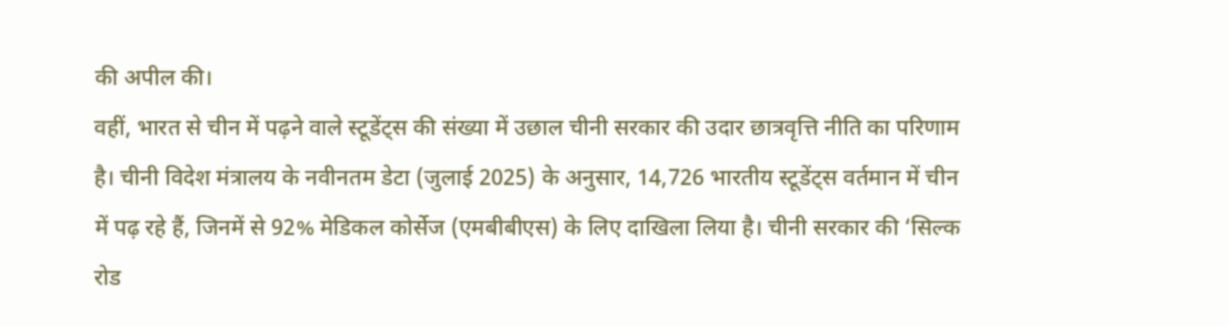की अपील की।
वहीं, भारत से चीन में पढ़ने वाले स्टूडेंट्स की संख्या में उछाल चीनी सरकार की उदार छात्रवृत्ति नीति का परिणाम है। चीनी विदेश मंत्रालय के नवीनतम डेटा (जुलाई 2025) के अनुसार, 14,726 भारतीय स्टूडेंट्स वर्तमान में चीन में पढ़ रहे हैं, जिनमें से 92% मेडिकल कोर्सेज (एमबीबीएस) के लिए दाखिला लिया है। चीनी सरकार की ‘सिल्क रोड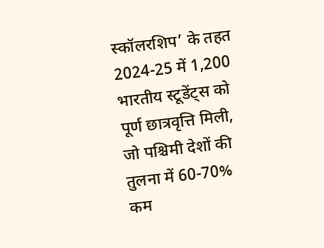स्कॉलरशिप’ के तहत 2024-25 में 1,200 भारतीय स्टूडेंट्स को पूर्ण छात्रवृत्ति मिली, जो पश्चिमी देशों की तुलना में 60-70% कम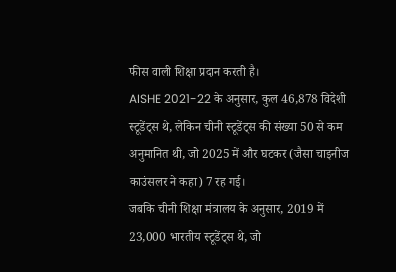फीस वाली शिक्षा प्रदान करती है।
AISHE 2021-22 के अनुसार, कुल 46,878 विदेशी स्टूडेंट्स थे, लेकिन चीनी स्टूडेंट्स की संख्या 50 से कम अनुमानित थी, जो 2025 में और घटकर (जैसा चाइनीज काउंसलर ने कहा) 7 रह गई।
जबकि चीनी शिक्षा मंत्रालय के अनुसार, 2019 में 23,000 भारतीय स्टूडेंट्स थे, जो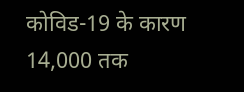कोविड-19 के कारण 14,000 तक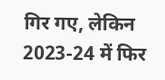गिर गए, लेकिन 2023-24 में फिर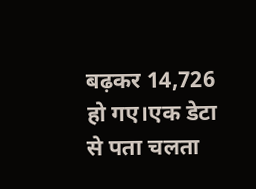बढ़कर 14,726 हो गए।एक डेटा से पता चलता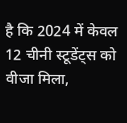है कि 2024 में केवल 12 चीनी स्टूडेंट्स को वीजा मिला,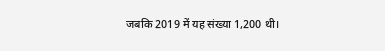जबकि 2019 में यह संख्या 1,200 थी।